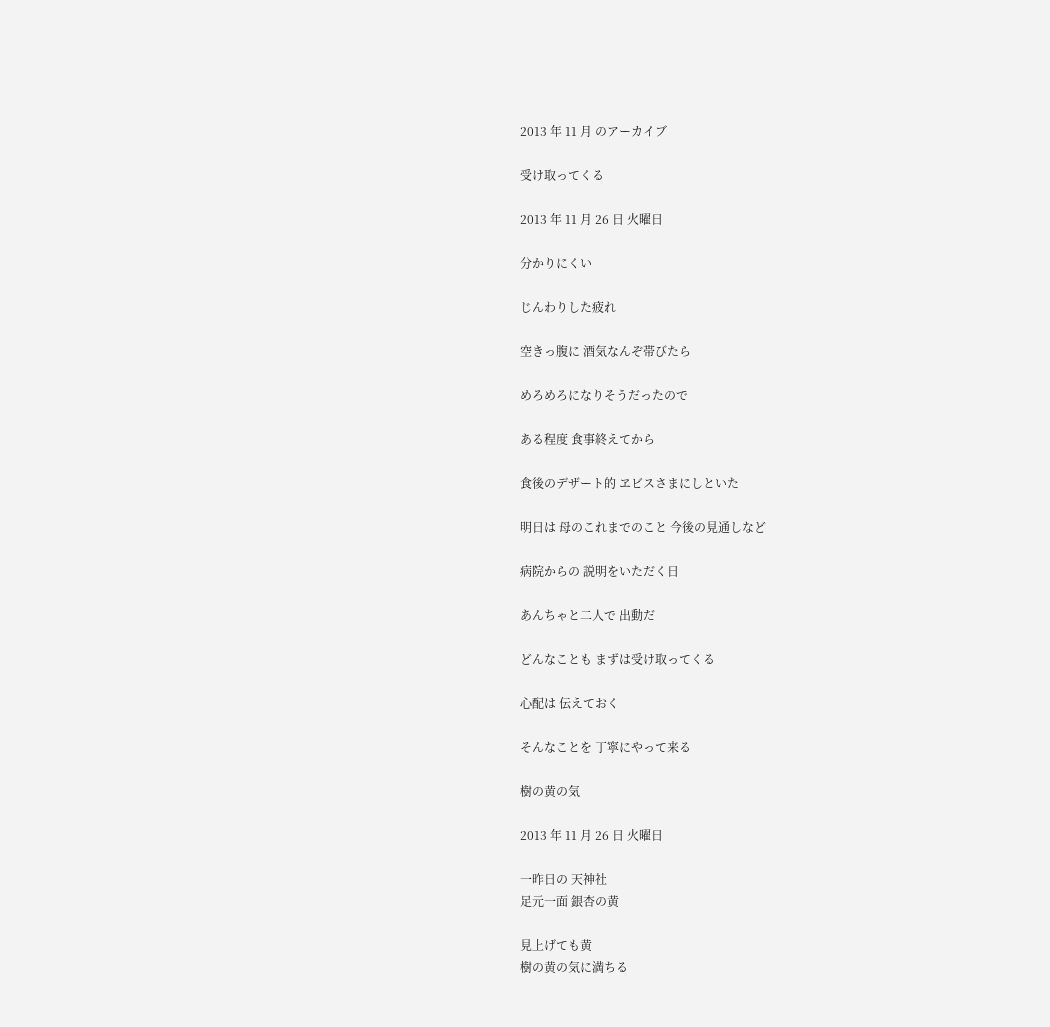2013 年 11 月 のアーカイブ

受け取ってくる

2013 年 11 月 26 日 火曜日

分かりにくい

じんわりした疲れ

空きっ腹に 酒気なんぞ帯びたら

めろめろになりそうだったので

ある程度 食事終えてから

食後のデザート的 ヱビスさまにしといた

明日は 母のこれまでのこと 今後の見通しなど

病院からの 説明をいただく日

あんちゃと二人で 出動だ

どんなことも まずは受け取ってくる

心配は 伝えておく

そんなことを 丁寧にやって来る

樹の黄の気

2013 年 11 月 26 日 火曜日

一昨日の 天神社
足元一面 銀杏の黄

見上げても黄
樹の黄の気に満ちる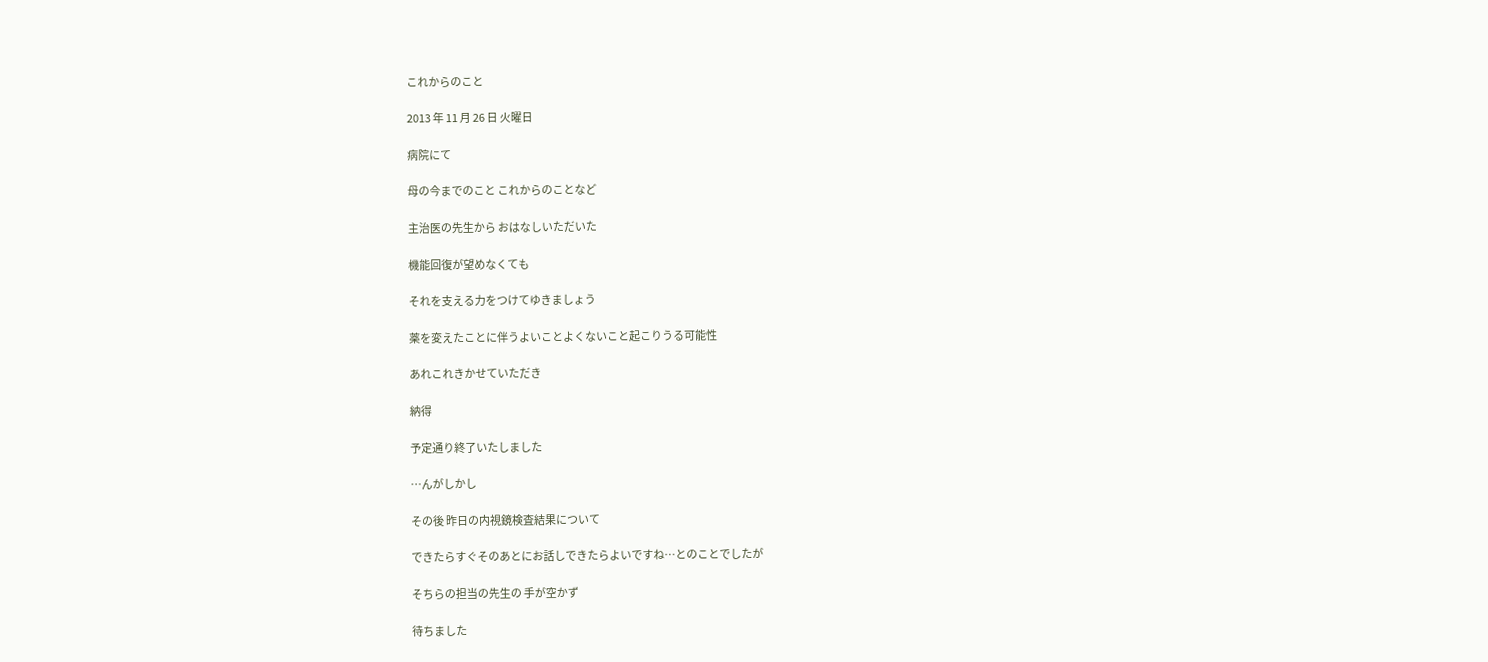これからのこと

2013 年 11 月 26 日 火曜日

病院にて

母の今までのこと これからのことなど

主治医の先生から おはなしいただいた

機能回復が望めなくても

それを支える力をつけてゆきましょう

薬を変えたことに伴うよいことよくないこと起こりうる可能性

あれこれきかせていただき

納得

予定通り終了いたしました

…んがしかし

その後 昨日の内視鏡検査結果について

できたらすぐそのあとにお話しできたらよいですね…とのことでしたが

そちらの担当の先生の 手が空かず

待ちました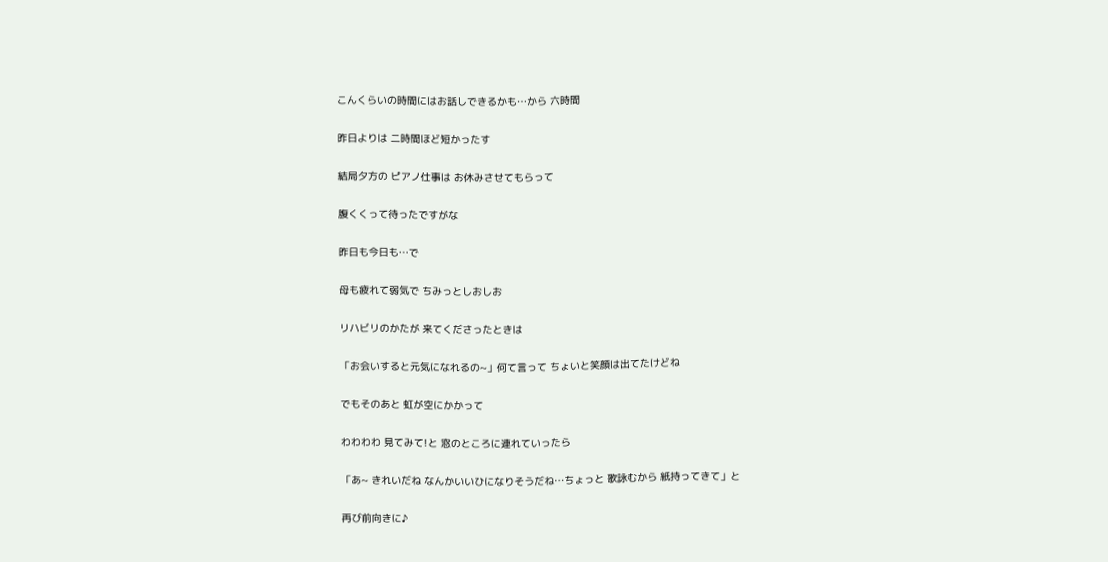こんくらいの時間にはお話しできるかも…から 六時間

昨日よりは 二時間ほど短かったす

結局夕方の ピアノ仕事は お休みさせてもらって

腹くくって待ったですがな

昨日も今日も…で

母も疲れて弱気で ちみっとしおしお

リハビリのかたが 来てくださったときは

「お会いすると元気になれるの~」何て言って ちょいと笑顔は出てたけどね

でもそのあと 虹が空にかかって

わわわわ 見てみて!と 窓のところに連れていったら

「あ~ きれいだね なんかいいひになりそうだね…ちょっと 歌詠むから 紙持ってきて」と

再び前向きに♪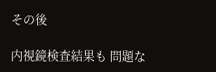その後

内視鏡検査結果も 問題な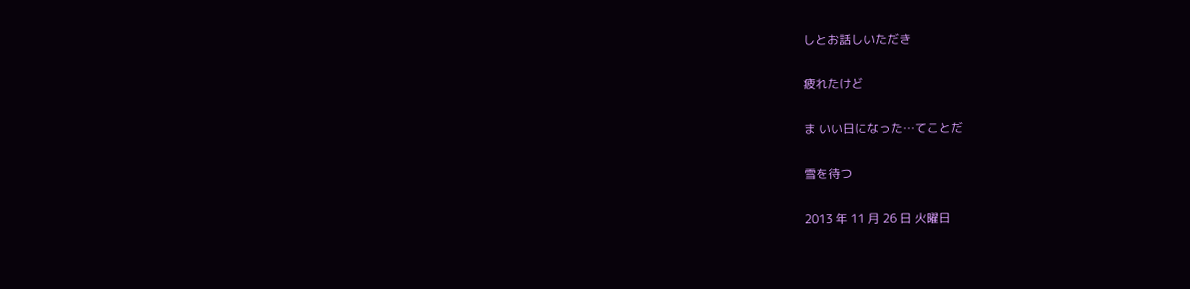しとお話しいただき

疲れたけど

ま いい日になった…てことだ

雪を待つ

2013 年 11 月 26 日 火曜日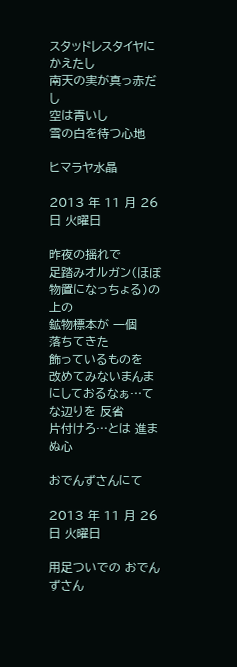スタッドレスタイヤにかえたし
南天の実が真っ赤だし
空は青いし
雪の白を待つ心地

ヒマラヤ水晶

2013 年 11 月 26 日 火曜日

昨夜の揺れで
足踏みオルガン(ほぼ物置になっちょる)の上の
鉱物標本が 一個
落ちてきた
飾っているものを
改めてみないまんまにしておるなぁ…てな辺りを 反省
片付けろ…とは 進まぬ心

おでんずさんにて

2013 年 11 月 26 日 火曜日

用足ついでの おでんずさん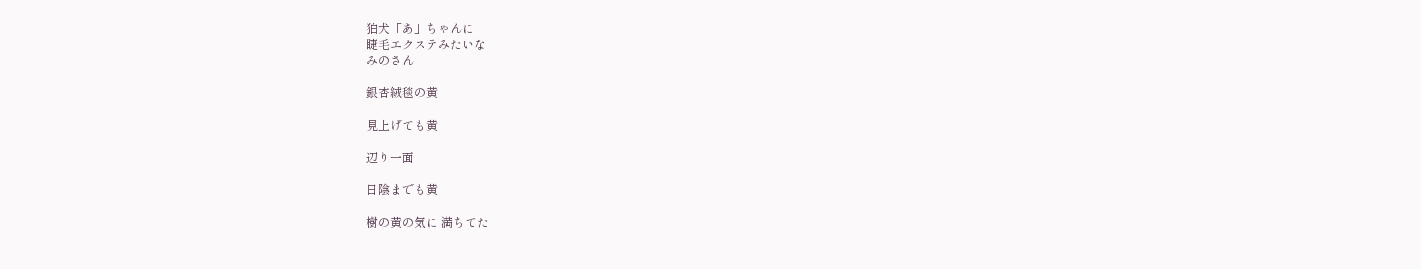狛犬「あ」ちゃんに
睫毛エクステみたいな
みのさん

銀杏絨毯の黄

見上げても黄

辺り一面

日陰までも黄

樹の黄の気に 満ちてた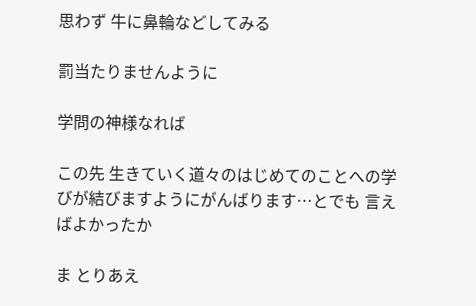思わず 牛に鼻輪などしてみる

罰当たりませんように

学問の神様なれば

この先 生きていく道々のはじめてのことへの学びが結びますようにがんばります…とでも 言えばよかったか

ま とりあえ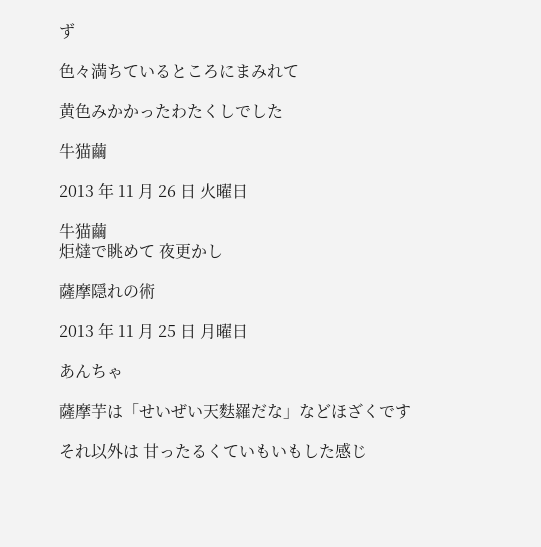ず

色々満ちているところにまみれて

黄色みかかったわたくしでした

牛猫繭

2013 年 11 月 26 日 火曜日

牛猫繭
炬燵で眺めて 夜更かし

薩摩隠れの術

2013 年 11 月 25 日 月曜日

あんちゃ

薩摩芋は「せいぜい天麩羅だな」などほざくです

それ以外は 甘ったるくていもいもした感じ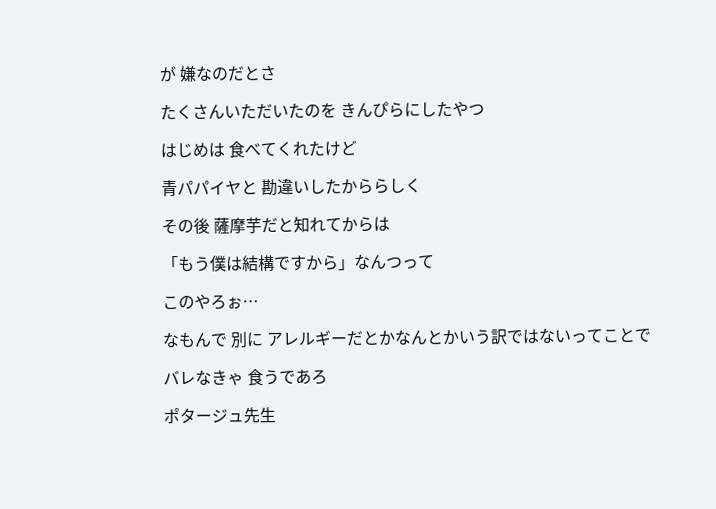が 嫌なのだとさ

たくさんいただいたのを きんぴらにしたやつ

はじめは 食べてくれたけど

青パパイヤと 勘違いしたかららしく

その後 薩摩芋だと知れてからは

「もう僕は結構ですから」なんつって

このやろぉ…

なもんで 別に アレルギーだとかなんとかいう訳ではないってことで

バレなきゃ 食うであろ

ポタージュ先生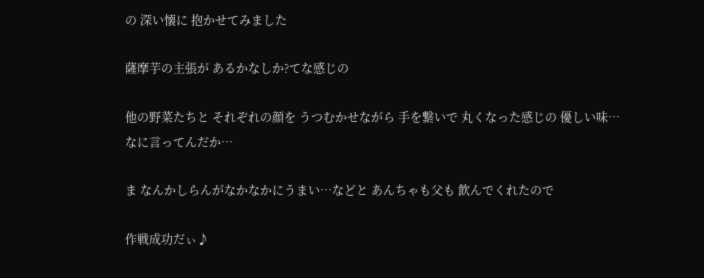の 深い懐に 抱かせてみました

薩摩芋の主張が あるかなしか?てな感じの

他の野菜たちと それぞれの顔を うつむかせながら 手を繋いで 丸くなった感じの 優しい味…なに言ってんだか…

ま なんかしらんがなかなかにうまい…などと あんちゃも父も 飲んでくれたので

作戦成功だぃ♪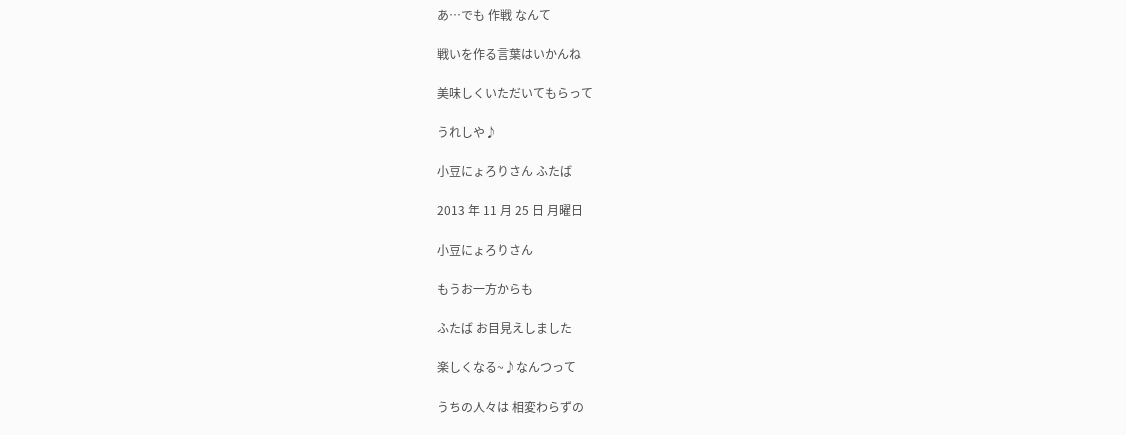あ…でも 作戦 なんて

戦いを作る言葉はいかんね

美味しくいただいてもらって

うれしや♪

小豆にょろりさん ふたば

2013 年 11 月 25 日 月曜日

小豆にょろりさん

もうお一方からも

ふたば お目見えしました

楽しくなる~♪なんつって

うちの人々は 相変わらずの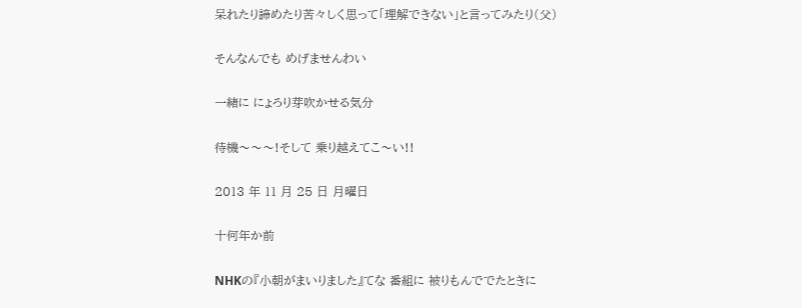呆れたり諦めたり苦々しく思って「理解できない」と言ってみたり(父)

そんなんでも めげませんわい

一緒に にょろり芽吹かせる気分

待機〜〜〜!そして 乗り越えてこ〜い!!

2013 年 11 月 25 日 月曜日

十何年か前

NHKの『小朝がまいりました』てな 番組に 被りもんででたときに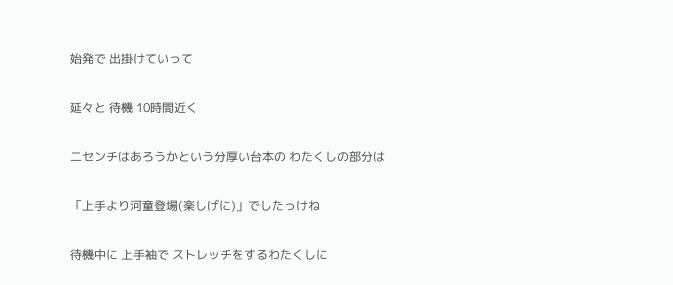始発で 出掛けていって

延々と 待機 10時間近く

二センチはあろうかという分厚い台本の わたくしの部分は

「上手より河童登場(楽しげに)」でしたっけね

待機中に 上手袖で ストレッチをするわたくしに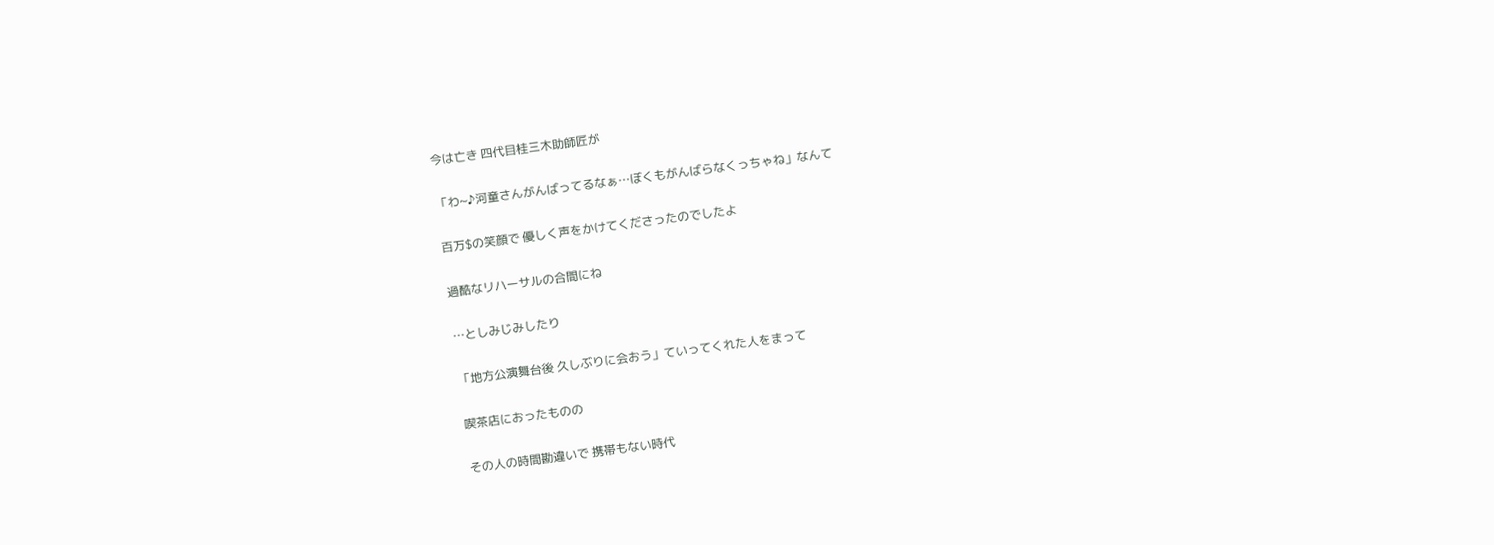今は亡き 四代目桂三木助師匠が

「わ~♪河童さんがんばってるなぁ…ぼくもがんばらなくっちゃね」なんて

百万$の笑顔で 優しく声をかけてくださったのでしたよ

過酷なリハーサルの合間にね

…としみじみしたり

「地方公演舞台後 久しぶりに会おう」ていってくれた人をまって

喫茶店におったものの

その人の時間勘違いで 携帯もない時代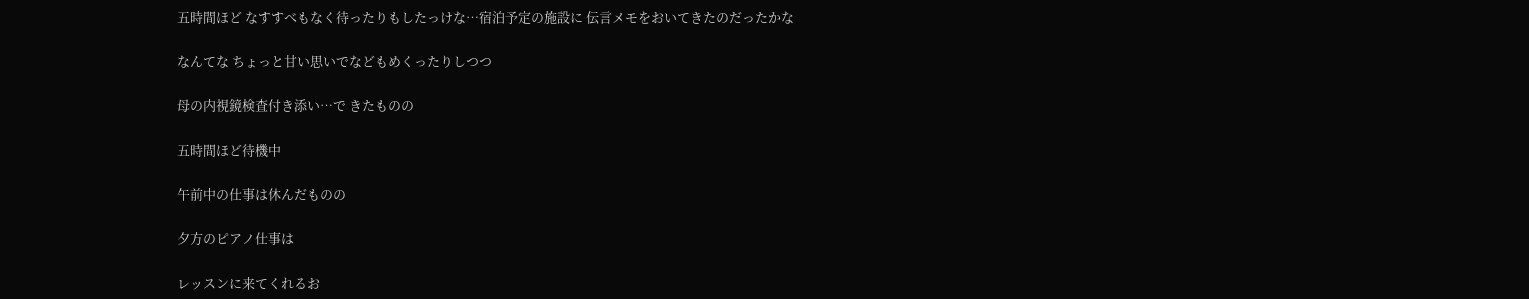五時間ほど なすすべもなく待ったりもしたっけな…宿泊予定の施設に 伝言メモをおいてきたのだったかな

なんてな ちょっと甘い思いでなどもめくったりしつつ

母の内視鏡検査付き添い…で きたものの

五時間ほど待機中

午前中の仕事は休んだものの

夕方のピアノ仕事は

レッスンに来てくれるお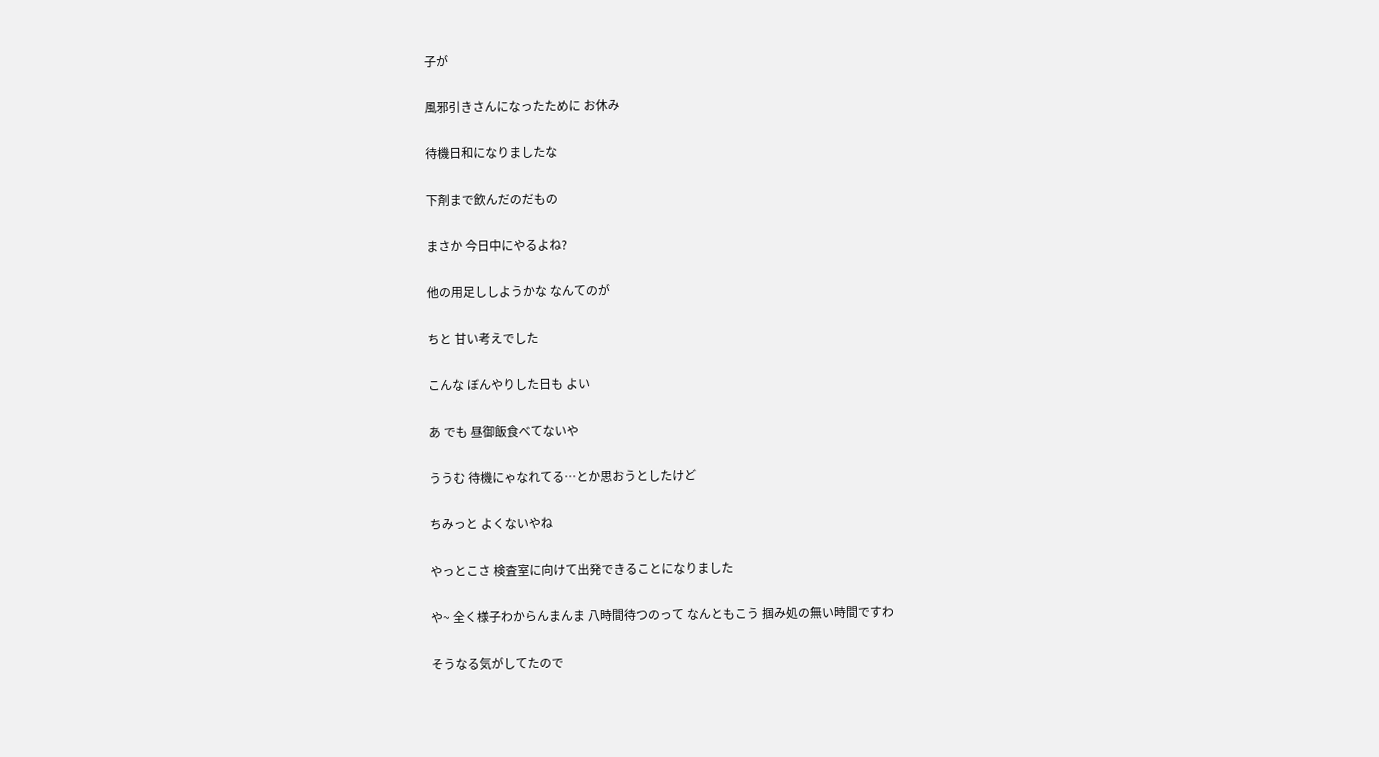子が

風邪引きさんになったために お休み

待機日和になりましたな

下剤まで飲んだのだもの

まさか 今日中にやるよね?

他の用足ししようかな なんてのが

ちと 甘い考えでした

こんな ぼんやりした日も よい

あ でも 昼御飯食べてないや

ううむ 待機にゃなれてる…とか思おうとしたけど

ちみっと よくないやね

やっとこさ 検査室に向けて出発できることになりました

や~ 全く様子わからんまんま 八時間待つのって なんともこう 掴み処の無い時間ですわ

そうなる気がしてたので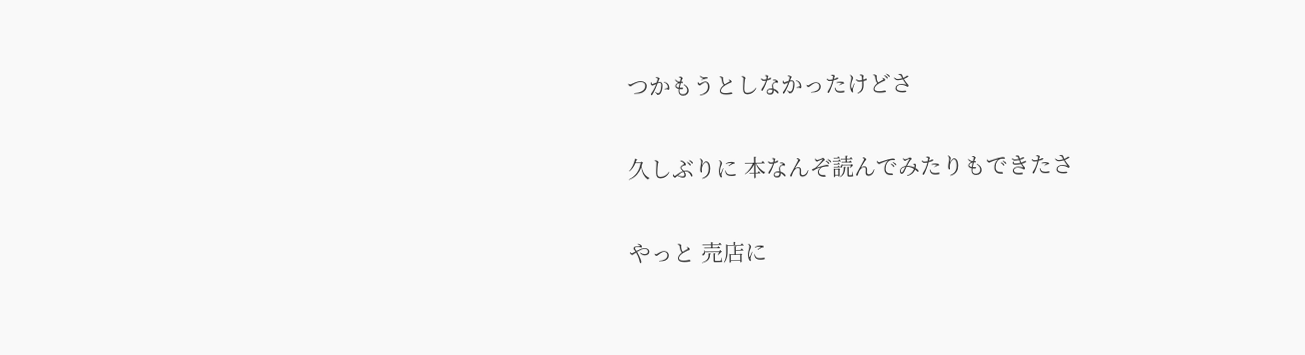つかもうとしなかったけどさ

久しぶりに 本なんぞ読んでみたりもできたさ

やっと 売店に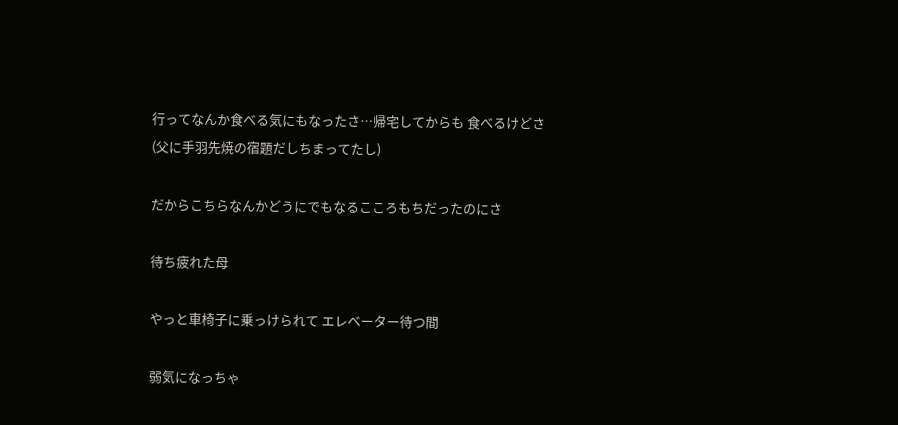行ってなんか食べる気にもなったさ…帰宅してからも 食べるけどさ(父に手羽先焼の宿題だしちまってたし)

だからこちらなんかどうにでもなるこころもちだったのにさ

待ち疲れた母

やっと車椅子に乗っけられて エレベーター待つ間

弱気になっちゃ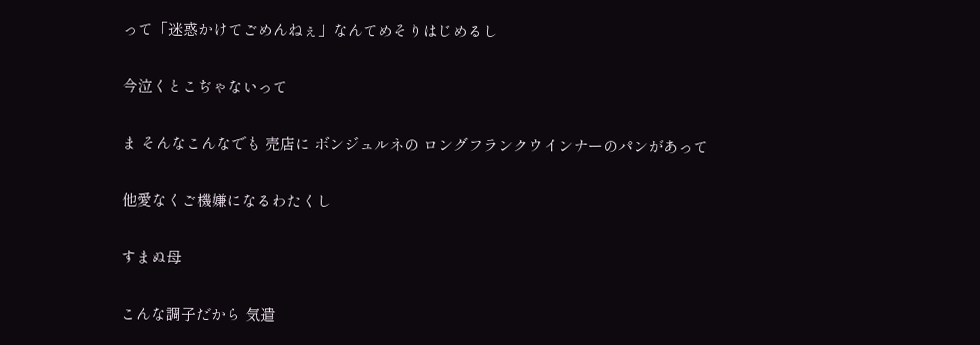って「迷惑かけてごめんねぇ」なんてめそりはじめるし

今泣くとこぢゃないって

ま そんなこんなでも 売店に ボンジュルネの ロングフランクウインナーのパンがあって

他愛なくご機嫌になるわたくし

すまぬ母

こんな調子だから 気遣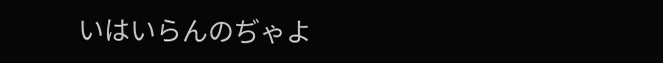いはいらんのぢゃよ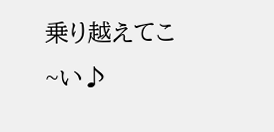乗り越えてこ~い♪